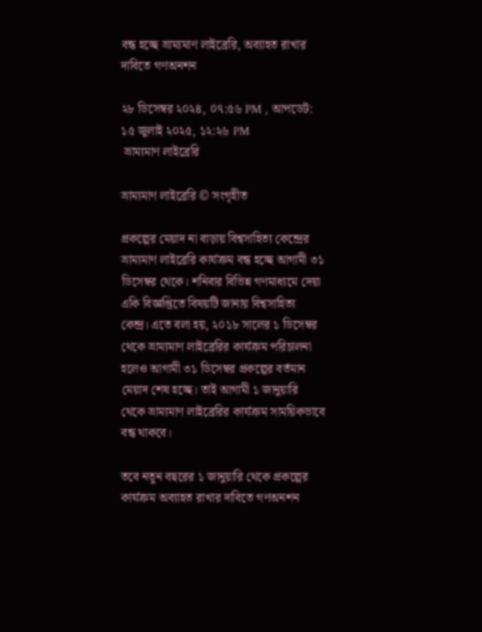বন্ধ হচ্ছে ভ্রাম্যমাণ লাইব্রেরি, অব্যাহত রাখার দাবিতে গণঅনশন

২৮ ডিসেম্বর ২০২৪, ০৭:৫৬ PM , আপডেট: ১৫ জুলাই ২০২৫, ১২:২৬ PM
 ভ্রাম্যমাণ লাইব্রেরি

ভ্রাম্যমাণ লাইব্রেরি © সংগৃহীত

প্রকল্পের মেয়াদ না বাড়ায় বিশ্বসাহিত্য কেন্দ্রের ভ্রাম্যমাণ লাইব্রেরি কার্যক্রম বন্ধ হচ্ছে আগামী ৩১ ডিসেম্বর থেকে। শনিবার বিভিন্ন গণমাধ্যমে দেয়া একি বিজ্ঞপ্তিতে বিষয়টি জানায় বিশ্বসাহিত্য কেন্দ্র। এতে বলা হয়, ২০১৮ সালের ১ ডিসেম্বর থেকে ভ্রাম্যমাণ লাইব্রেরির কার্যক্রম পরিচালনা হলেও আগামী ৩১ ডিসেম্বর প্রকল্পের বর্তমান মেয়াদ শেষ হচ্ছে। তাই আগামী ১ জানুয়ারি থেকে ভ্রাম্যমাণ লাইব্রেরির কার্যক্রম সাময়িকভাবে বন্ধ থাকবে।

তবে নতুন বছরের ১ জানুয়ারি থেকে প্রকল্পের কার্যক্রম অব্যাহত রাখার দাবিতে গণঅনশন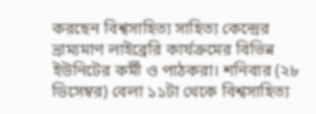করছেন বিশ্বসাহিত্য সাহিত্য কেন্দ্রের ভ্রাম্যমাণ লাইব্রেরি কার্যক্রমের বিভিন্ন ইউনিটের কর্মী ও পাঠকরা। শনিবার (২৮ ডিসেম্বর) বেলা ১১টা থেকে বিশ্বসাহিত্য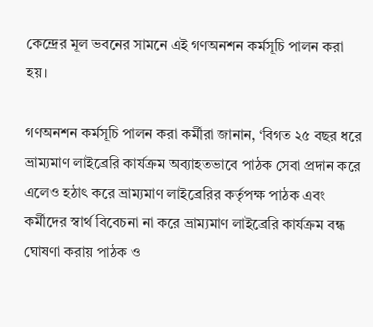কেন্দ্রের মূল ভবনের সামনে এই গণঅনশন কর্মসূচি পালন করা হয়।

গণঅনশন কর্মসূচি পালন করা কর্মীরা জানান, ‘বিগত ২৫ বছর ধরে ভ্রাম্যমাণ লাইব্রেরি কার্যক্রম অব্যাহতভাবে পাঠক সেবা প্রদান করে এলেও হঠাৎ করে ভ্রাম্যমাণ লাইব্রেরির কর্তৃপক্ষ পাঠক এবং কর্মীদের স্বার্থ বিবেচনা না করে ভ্রাম্যমাণ লাইব্রেরি কার্যক্রম বন্ধ ঘোষণা করায় পাঠক ও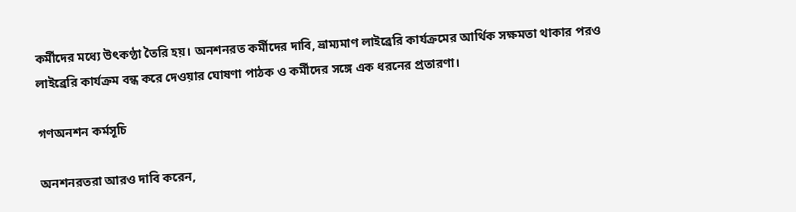কর্মীদের মধ্যে উৎকণ্ঠা তৈরি হয়। অনশনরত কর্মীদের দাবি, ভ্রাম্যমাণ লাইব্রেরি কার্যক্রমের আর্থিক সক্ষমতা থাকার পরও লাইব্রেরি কার্যক্রম বন্ধ করে দেওয়ার ঘোষণা পাঠক ও কর্মীদের সঙ্গে এক ধরনের প্রতারণা।

গণঅনশন কর্মসূচি

অনশনরতরা আরও দাবি করেন,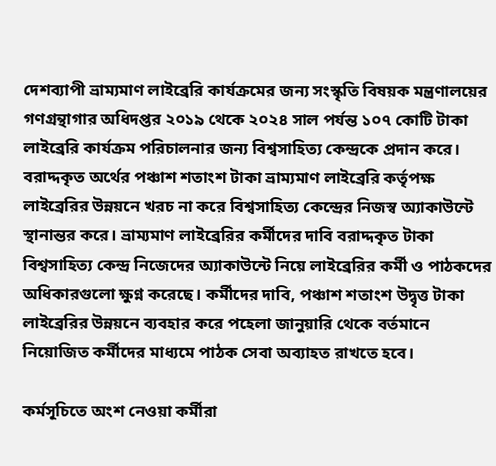দেশব্যাপী ভ্রাম্যমাণ লাইব্রেরি কার্যক্রমের জন্য সংস্কৃতি বিষয়ক মন্ত্রণালয়ের গণগ্রন্থাগার অধিদপ্তর ২০১৯ থেকে ২০২৪ সাল পর্যন্ত ১০৭ কোটি টাকা লাইব্রেরি কার্যক্রম পরিচালনার জন্য বিশ্বসাহিত্য কেন্দ্রকে প্রদান করে। বরাদ্দকৃত অর্থের পঞ্চাশ শতাংশ টাকা ভ্রাম্যমাণ লাইব্রেরি কর্তৃপক্ষ লাইব্রেরির উন্নয়নে খরচ না করে বিশ্বসাহিত্য কেন্দ্রের নিজস্ব অ্যাকাউন্টে স্থানান্তর করে। ভ্রাম্যমাণ লাইব্রেরির কর্মীদের দাবি বরাদ্দকৃত টাকা বিশ্বসাহিত্য কেন্দ্র নিজেদের অ্যাকাউন্টে নিয়ে লাইব্রেরির কর্মী ও পাঠকদের অধিকারগুলো ক্ষুণ্ন করেছে। কর্মীদের দাবি, পঞ্চাশ শতাংশ উদ্বৃত্ত টাকা লাইব্রেরির উন্নয়নে ব্যবহার করে পহেলা জানুয়ারি থেকে বর্তমানে নিয়োজিত কর্মীদের মাধ্যমে পাঠক সেবা অব্যাহত রাখতে হবে।

কর্মসূচিতে অংশ নেওয়া কর্মীরা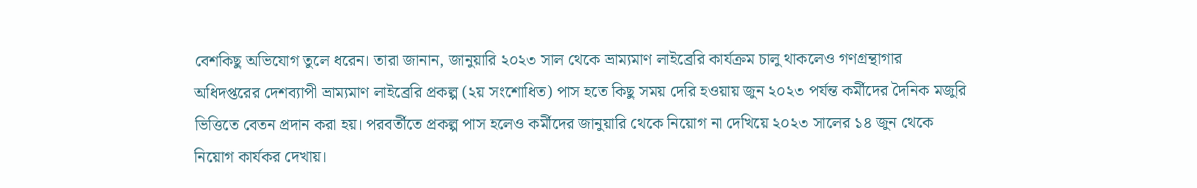বেশকিছু অভিযোগ তুলে ধরেন। তারা জানান, জানুয়ারি ২০২৩ সাল থেকে ভ্রাম্যমাণ লাইব্রেরি কার্যক্রম চালু থাকলেও গণগ্রন্থাগার অধিদপ্তরের দেশব্যাপী ভ্রাম্যমাণ লাইব্রেরি প্রকল্প (২য় সংশোধিত) পাস হতে কিছু সময় দেরি হওয়ায় জুন ২০২৩ পর্যন্ত কর্মীদের দৈনিক মজুরি ভিত্তিতে বেতন প্রদান করা হয়। পরবর্তীতে প্রকল্প পাস হলেও কর্মীদের জানুয়ারি থেকে নিয়োগ না দেখিয়ে ২০২৩ সালের ১৪ জুন থেকে নিয়োগ কার্যকর দেখায়।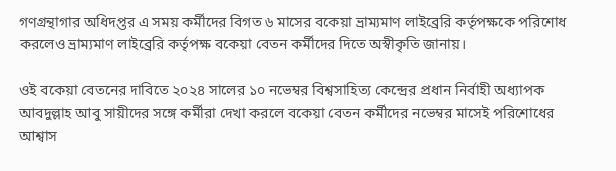গণগ্রন্থাগার অধিদপ্তর এ সময় কর্মীদের বিগত ৬ মাসের বকেয়া ভ্রাম্যমাণ লাইব্রেরি কর্তৃপক্ষকে পরিশোধ করলেও ভ্রাম্যমাণ লাইব্রেরি কর্তৃপক্ষ বকেয়া বেতন কর্মীদের দিতে অস্বীকৃতি জানায়।

ওই বকেয়া বেতনের দাবিতে ২০২৪ সালের ১০ নভেম্বর বিশ্বসাহিত্য কেন্দ্রের প্রধান নির্বাহী অধ্যাপক আবদুল্লাহ আবু সায়ীদের সঙ্গে কর্মীরা দেখা করলে বকেয়া বেতন কর্মীদের নভেম্বর মাসেই পরিশোধের আশ্বাস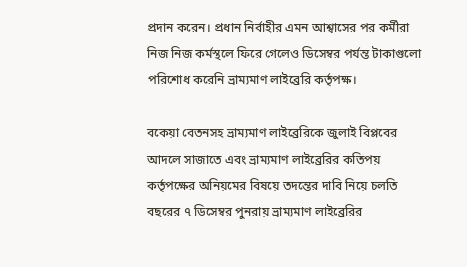প্রদান করেন। প্রধান নির্বাহীর এমন আশ্বাসের পর কর্মীরা নিজ নিজ কর্মস্থলে ফিরে গেলেও ডিসেম্বর পর্যন্ত টাকাগুলো পরিশোধ করেনি ভ্রাম্যমাণ লাইব্রেরি কর্তৃপক্ষ।

বকেয়া বেতনসহ ভ্রাম্যমাণ লাইব্রেরিকে জুলাই বিপ্লবের আদলে সাজাতে এবং ভ্রাম্যমাণ লাইব্রেরির কতিপয় কর্তৃপক্ষের অনিয়মের বিষয়ে তদন্তের দাবি নিয়ে চলতি বছরের ৭ ডিসেম্বর পুনরায় ভ্রাম্যমাণ লাইব্রেরির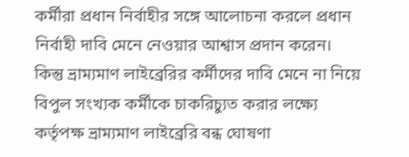কর্মীরা প্রধান নির্বাহীর সঙ্গে আলোচনা করলে প্রধান নির্বাহী দাবি মেনে নেওয়ার আশ্বাস প্রদান করেন। কিন্তু ভ্রাম্যমাণ লাইব্রেরির কর্মীদের দাবি মেনে না নিয়ে বিপুল সংখ্যক কর্মীকে চাকরিচ্যুত করার লক্ষ্যে কর্তৃপক্ষ ভ্রাম্যমাণ লাইব্রেরি বন্ধ ঘোষণা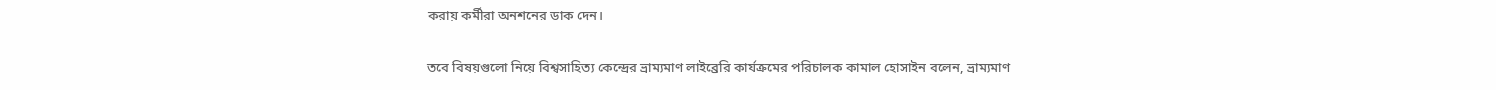করায় কর্মীরা অনশনের ডাক দেন।

তবে বিষয়গুলো নিয়ে বিশ্বসাহিত্য কেন্দ্রের ভ্রাম্যমাণ লাইব্রেরি কার্যক্রমের পরিচালক কামাল হোসাইন বলেন, ভ্রাম্যমাণ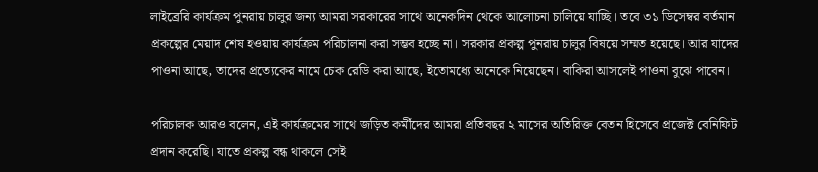লাইব্রেরি কার্যক্রম পুনরায় চালুর জন্য আমরা সরকারের সাথে অনেকদিন থেকে আলোচনা চালিয়ে যাচ্ছি। তবে ৩১ ডিসেম্বর বর্তমান প্রকল্পের মেয়াদ শেষ হওয়ায় কার্যক্রম পরিচালনা করা সম্ভব হচ্ছে না। সরকার প্রকল্প পুনরায় চালুর বিষয়ে সম্মত হয়েছে। আর যাদের পাওনা আছে, তাদের প্রত্যেকের নামে চেক রেডি করা আছে, ইতোমধ্যে অনেকে নিয়েছেন। বাকিরা আসলেই পাওনা বুঝে পাবেন।

পরিচালক আরও বলেন, এই কার্যক্রমের সাথে জড়িত কর্মীদের আমরা প্রতিবছর ২ মাসের অতিরিক্ত বেতন হিসেবে প্রজেক্ট বেনিফিট প্রদান করেছি। যাতে প্রকল্প বন্ধ থাকলে সেই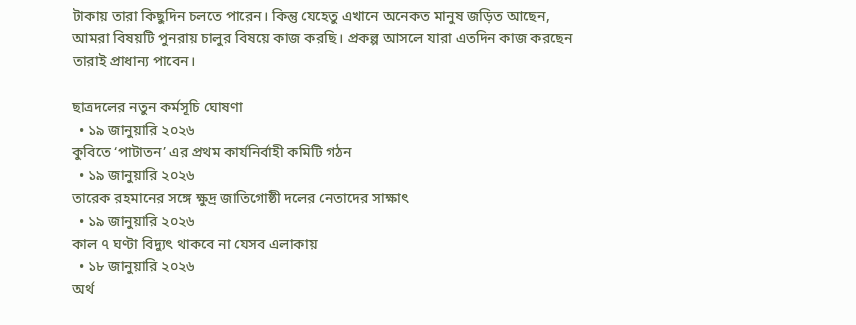টাকায় তারা কিছুদিন চলতে পারেন। কিন্তু যেহেতু এখানে অনেকত মানুষ জড়িত আছেন, আমরা বিষয়টি পুনরায় চালুর বিষয়ে কাজ করছি। প্রকল্প আসলে যারা এতদিন কাজ করছেন তারাই প্রাধান্য পাবেন।

ছাত্রদলের নতুন কর্মসূচি ঘোষণা
  • ১৯ জানুয়ারি ২০২৬
কুবিতে ‘পাটাতন’ এর প্রথম কার্যনির্বাহী কমিটি গঠন
  • ১৯ জানুয়ারি ২০২৬
তারেক রহমানের সঙ্গে ক্ষুদ্র জাতিগোষ্ঠী দলের নেতাদের সাক্ষাৎ
  • ১৯ জানুয়ারি ২০২৬
কাল ৭ ঘণ্টা বিদ্যুৎ থাকবে না যেসব এলাকায়
  • ১৮ জানুয়ারি ২০২৬
অর্থ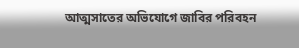আত্মসাতের অভিযোগে জাবির পরিবহন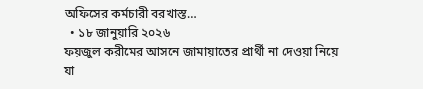অফিসের কর্মচারী বরখাস্ত…
  • ১৮ জানুয়ারি ২০২৬
ফয়জুল করীমের আসনে জামায়াতের প্রার্থী না দেওয়া নিয়ে যা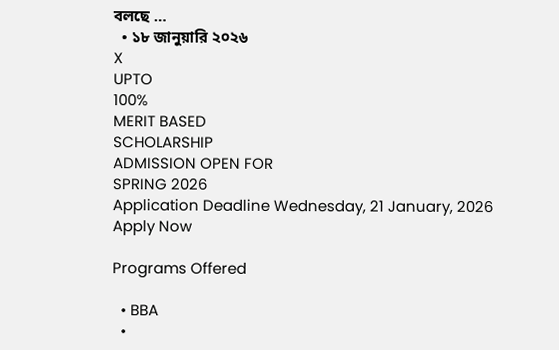বলছে …
  • ১৮ জানুয়ারি ২০২৬
X
UPTO
100%
MERIT BASED
SCHOLARSHIP
ADMISSION OPEN FOR
SPRING 2026
Application Deadline Wednesday, 21 January, 2026
Apply Now

Programs Offered

  • BBA
  •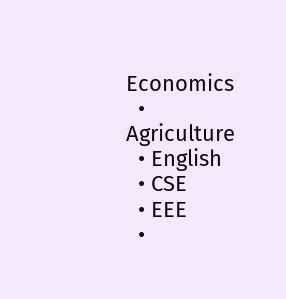Economics
  • Agriculture
  • English
  • CSE
  • EEE
  •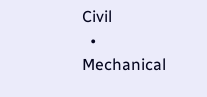Civil
  • Mechanical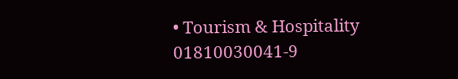• Tourism & Hospitality
01810030041-9